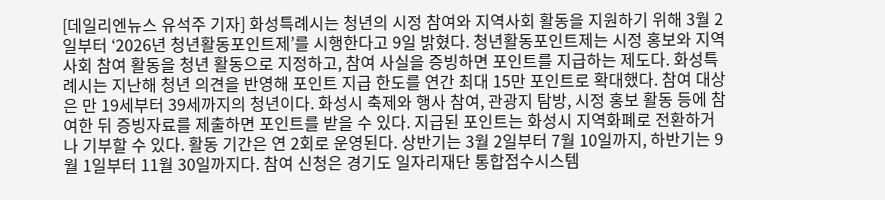[데일리엔뉴스 유석주 기자] 화성특례시는 청년의 시정 참여와 지역사회 활동을 지원하기 위해 3월 2일부터 ‘2026년 청년활동포인트제’를 시행한다고 9일 밝혔다. 청년활동포인트제는 시정 홍보와 지역사회 참여 활동을 청년 활동으로 지정하고, 참여 사실을 증빙하면 포인트를 지급하는 제도다. 화성특례시는 지난해 청년 의견을 반영해 포인트 지급 한도를 연간 최대 15만 포인트로 확대했다. 참여 대상은 만 19세부터 39세까지의 청년이다. 화성시 축제와 행사 참여, 관광지 탐방, 시정 홍보 활동 등에 참여한 뒤 증빙자료를 제출하면 포인트를 받을 수 있다. 지급된 포인트는 화성시 지역화폐로 전환하거나 기부할 수 있다. 활동 기간은 연 2회로 운영된다. 상반기는 3월 2일부터 7월 10일까지, 하반기는 9월 1일부터 11월 30일까지다. 참여 신청은 경기도 일자리재단 통합접수시스템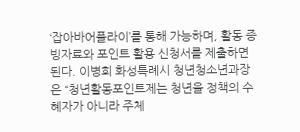‘잡아바어플라이’를 통해 가능하며, 활동 증빙자료와 포인트 활용 신청서를 제출하면 된다. 이병희 화성특례시 청년청소년과장은 “청년활동포인트제는 청년을 정책의 수혜자가 아니라 주체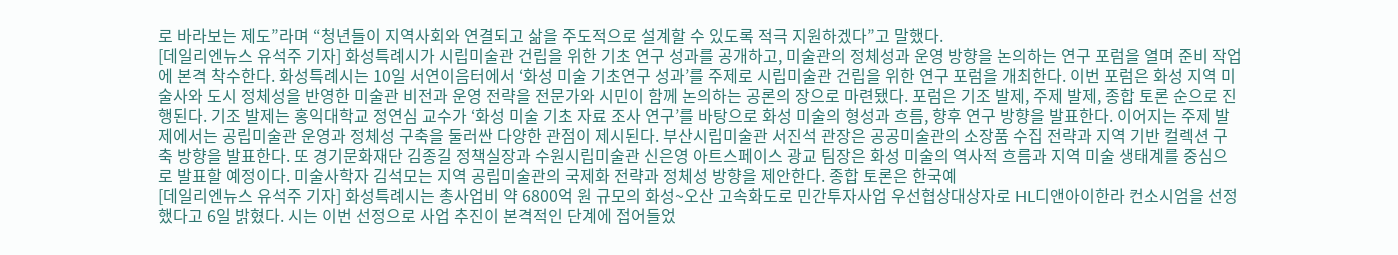로 바라보는 제도”라며 “청년들이 지역사회와 연결되고 삶을 주도적으로 설계할 수 있도록 적극 지원하겠다”고 말했다.
[데일리엔뉴스 유석주 기자] 화성특례시가 시립미술관 건립을 위한 기초 연구 성과를 공개하고, 미술관의 정체성과 운영 방향을 논의하는 연구 포럼을 열며 준비 작업에 본격 착수한다. 화성특례시는 10일 서연이음터에서 ‘화성 미술 기초연구 성과’를 주제로 시립미술관 건립을 위한 연구 포럼을 개최한다. 이번 포럼은 화성 지역 미술사와 도시 정체성을 반영한 미술관 비전과 운영 전략을 전문가와 시민이 함께 논의하는 공론의 장으로 마련됐다. 포럼은 기조 발제, 주제 발제, 종합 토론 순으로 진행된다. 기조 발제는 홍익대학교 정연심 교수가 ‘화성 미술 기초 자료 조사 연구’를 바탕으로 화성 미술의 형성과 흐름, 향후 연구 방향을 발표한다. 이어지는 주제 발제에서는 공립미술관 운영과 정체성 구축을 둘러싼 다양한 관점이 제시된다. 부산시립미술관 서진석 관장은 공공미술관의 소장품 수집 전략과 지역 기반 컬렉션 구축 방향을 발표한다. 또 경기문화재단 김종길 정책실장과 수원시립미술관 신은영 아트스페이스 광교 팀장은 화성 미술의 역사적 흐름과 지역 미술 생태계를 중심으로 발표할 예정이다. 미술사학자 김석모는 지역 공립미술관의 국제화 전략과 정체성 방향을 제안한다. 종합 토론은 한국예
[데일리엔뉴스 유석주 기자] 화성특례시는 총사업비 약 6800억 원 규모의 화성~오산 고속화도로 민간투자사업 우선협상대상자로 HL디앤아이한라 컨소시엄을 선정했다고 6일 밝혔다. 시는 이번 선정으로 사업 추진이 본격적인 단계에 접어들었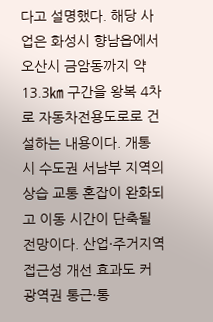다고 설명했다. 해당 사업은 화성시 향남읍에서 오산시 금암동까지 약 13.3㎞ 구간을 왕복 4차로 자동차전용도로로 건설하는 내용이다. 개통 시 수도권 서남부 지역의 상습 교통 혼잡이 완화되고 이동 시간이 단축될 전망이다. 산업·주거지역 접근성 개선 효과도 커 광역권 통근·통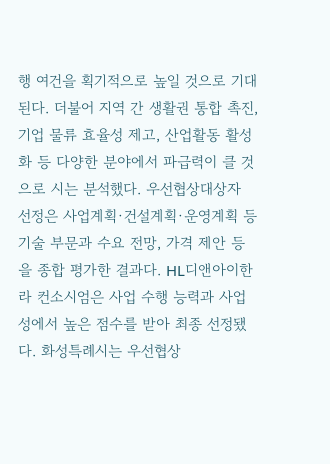행 여건을 획기적으로 높일 것으로 기대된다. 더불어 지역 간 생활권 통합 촉진, 기업 물류 효율성 제고, 산업활동 활성화 등 다양한 분야에서 파급력이 클 것으로 시는 분석했다. 우선협상대상자 선정은 사업계획·건설계획·운영계획 등 기술 부문과 수요 전망, 가격 제안 등을 종합 평가한 결과다. HL디앤아이한라 컨소시엄은 사업 수행 능력과 사업성에서 높은 점수를 받아 최종 선정됐다. 화성특례시는 우선협상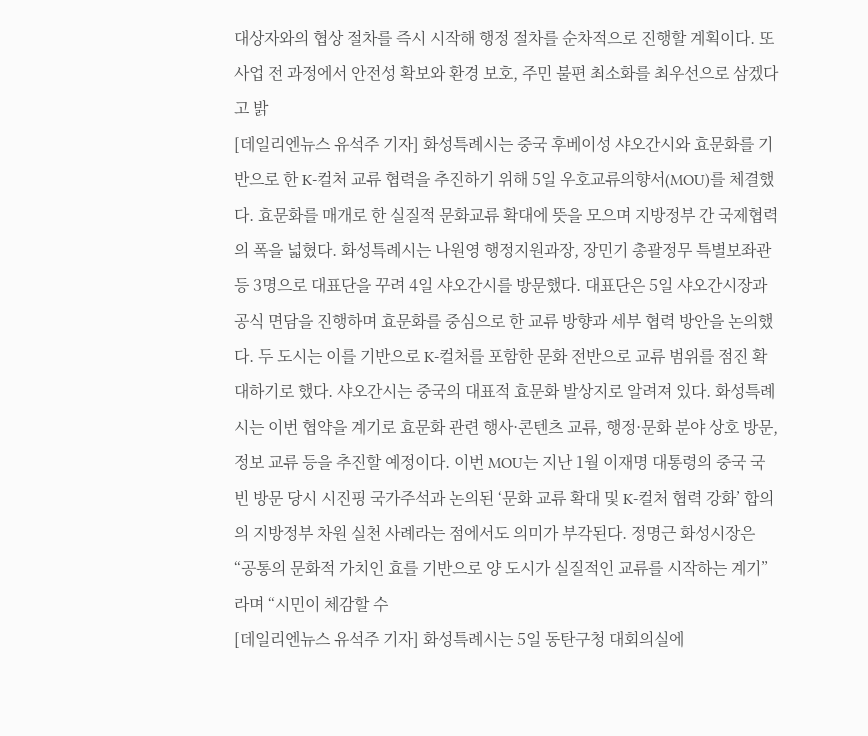대상자와의 협상 절차를 즉시 시작해 행정 절차를 순차적으로 진행할 계획이다. 또 사업 전 과정에서 안전성 확보와 환경 보호, 주민 불편 최소화를 최우선으로 삼겠다고 밝
[데일리엔뉴스 유석주 기자] 화성특례시는 중국 후베이성 샤오간시와 효문화를 기반으로 한 K-컬처 교류 협력을 추진하기 위해 5일 우호교류의향서(MOU)를 체결했다. 효문화를 매개로 한 실질적 문화교류 확대에 뜻을 모으며 지방정부 간 국제협력의 폭을 넓혔다. 화성특례시는 나원영 행정지원과장, 장민기 총괄정무 특별보좌관 등 3명으로 대표단을 꾸려 4일 샤오간시를 방문했다. 대표단은 5일 샤오간시장과 공식 면담을 진행하며 효문화를 중심으로 한 교류 방향과 세부 협력 방안을 논의했다. 두 도시는 이를 기반으로 K-컬처를 포함한 문화 전반으로 교류 범위를 점진 확대하기로 했다. 샤오간시는 중국의 대표적 효문화 발상지로 알려져 있다. 화성특례시는 이번 협약을 계기로 효문화 관련 행사·콘텐츠 교류, 행정·문화 분야 상호 방문, 정보 교류 등을 추진할 예정이다. 이번 MOU는 지난 1월 이재명 대통령의 중국 국빈 방문 당시 시진핑 국가주석과 논의된 ‘문화 교류 확대 및 K-컬처 협력 강화’ 합의의 지방정부 차원 실천 사례라는 점에서도 의미가 부각된다. 정명근 화성시장은 “공통의 문화적 가치인 효를 기반으로 양 도시가 실질적인 교류를 시작하는 계기”라며 “시민이 체감할 수
[데일리엔뉴스 유석주 기자] 화성특례시는 5일 동탄구청 대회의실에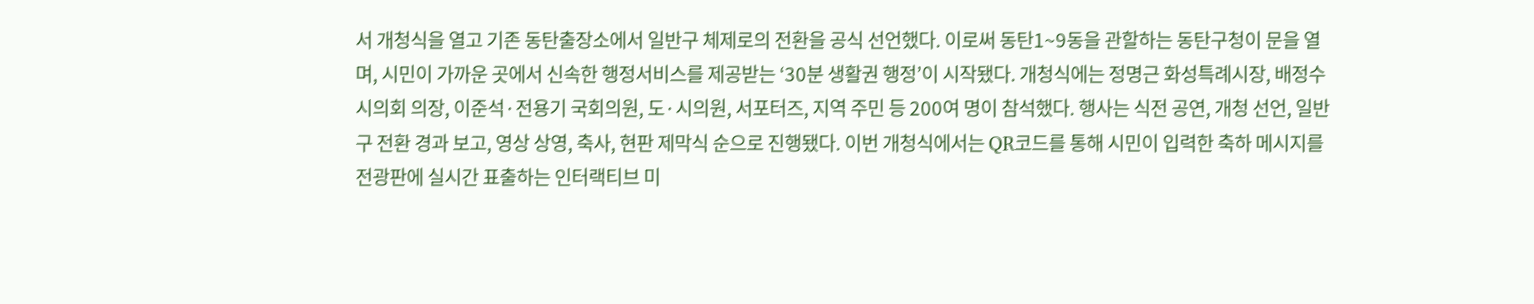서 개청식을 열고 기존 동탄출장소에서 일반구 체제로의 전환을 공식 선언했다. 이로써 동탄1~9동을 관할하는 동탄구청이 문을 열며, 시민이 가까운 곳에서 신속한 행정서비스를 제공받는 ‘30분 생활권 행정’이 시작됐다. 개청식에는 정명근 화성특례시장, 배정수 시의회 의장, 이준석·전용기 국회의원, 도·시의원, 서포터즈, 지역 주민 등 200여 명이 참석했다. 행사는 식전 공연, 개청 선언, 일반구 전환 경과 보고, 영상 상영, 축사, 현판 제막식 순으로 진행됐다. 이번 개청식에서는 QR코드를 통해 시민이 입력한 축하 메시지를 전광판에 실시간 표출하는 인터랙티브 미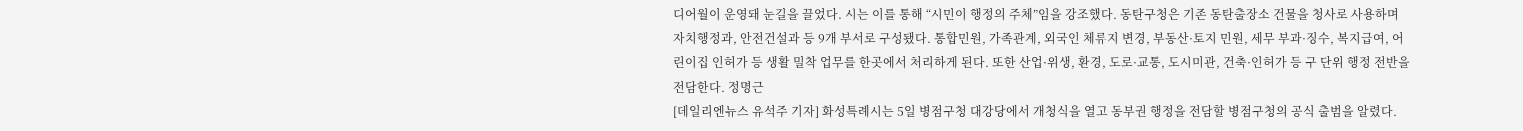디어월이 운영돼 눈길을 끌었다. 시는 이를 통해 “시민이 행정의 주체”임을 강조했다. 동탄구청은 기존 동탄출장소 건물을 청사로 사용하며 자치행정과, 안전건설과 등 9개 부서로 구성됐다. 통합민원, 가족관계, 외국인 체류지 변경, 부동산·토지 민원, 세무 부과·징수, 복지급여, 어린이집 인허가 등 생활 밀착 업무를 한곳에서 처리하게 된다. 또한 산업·위생, 환경, 도로·교통, 도시미관, 건축·인허가 등 구 단위 행정 전반을 전담한다. 정명근
[데일리엔뉴스 유석주 기자] 화성특례시는 5일 병점구청 대강당에서 개청식을 열고 동부권 행정을 전담할 병점구청의 공식 출범을 알렸다.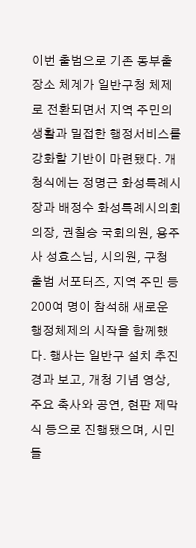이번 출범으로 기존 동부출장소 체계가 일반구청 체제로 전환되면서 지역 주민의 생활과 밀접한 행정서비스를 강화할 기반이 마련됐다. 개청식에는 정명근 화성특례시장과 배정수 화성특례시의회 의장, 권칠승 국회의원, 용주사 성효스님, 시의원, 구청 출범 서포터즈, 지역 주민 등 200여 명이 참석해 새로운 행정체제의 시작을 함께했다. 행사는 일반구 설치 추진 경과 보고, 개청 기념 영상, 주요 축사와 공연, 현판 제막식 등으로 진행됐으며, 시민들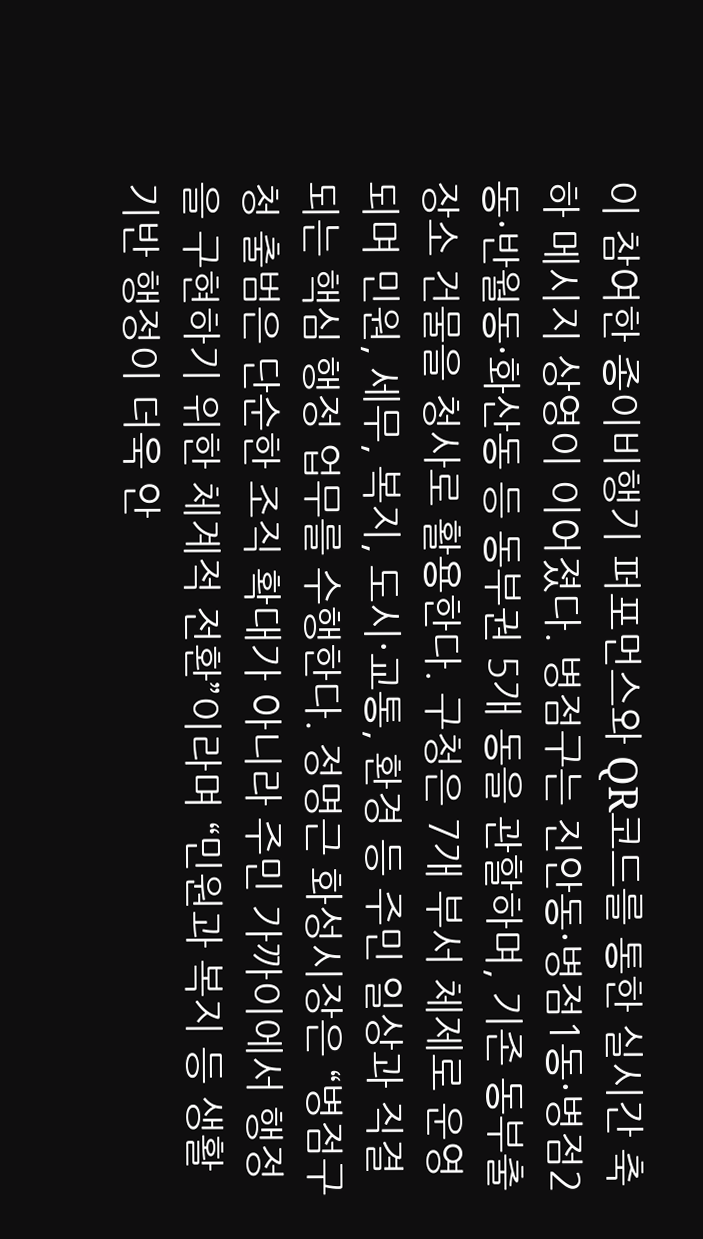이 참여한 종이비행기 퍼포먼스와 QR코드를 통한 실시간 축하 메시지 상영이 이어졌다. 병점구는 진안동·병점1동·병점2동·반월동·화산동 등 동부권 5개 동을 관할하며, 기존 동부출장소 건물을 청사로 활용한다. 구청은 7개 부서 체제로 운영되며 민원, 세무, 복지, 도시·교통, 환경 등 주민 일상과 직결되는 핵심 행정 업무를 수행한다. 정명근 화성시장은 “병점구청 출범은 단순한 조직 확대가 아니라 주민 가까이에서 행정을 구현하기 위한 체계적 전환”이라며 “민원과 복지 등 생활 기반 행정이 더욱 안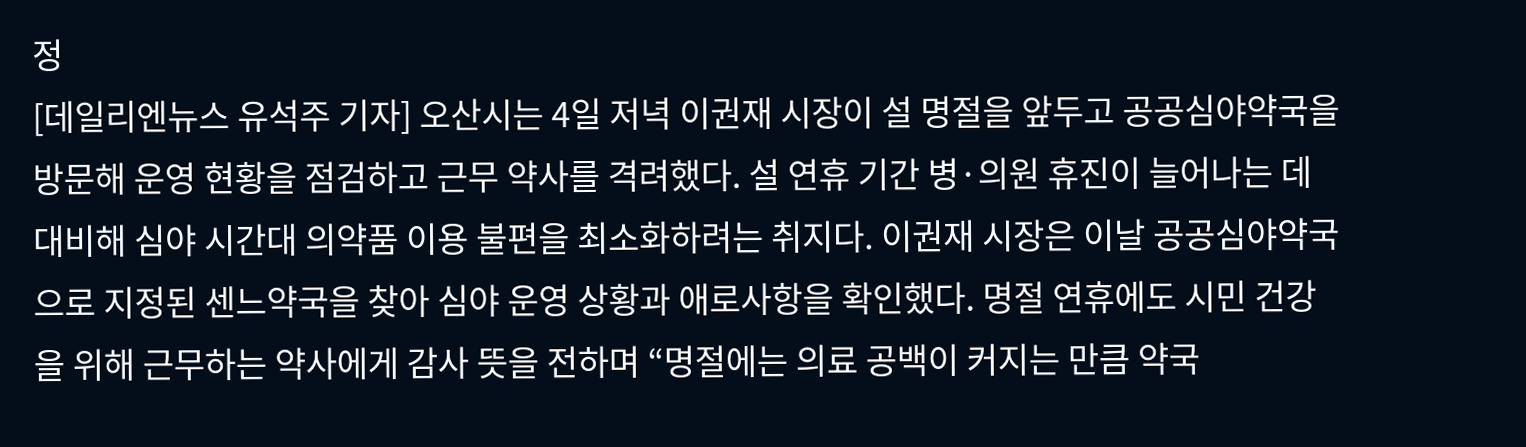정
[데일리엔뉴스 유석주 기자] 오산시는 4일 저녁 이권재 시장이 설 명절을 앞두고 공공심야약국을 방문해 운영 현황을 점검하고 근무 약사를 격려했다. 설 연휴 기간 병·의원 휴진이 늘어나는 데 대비해 심야 시간대 의약품 이용 불편을 최소화하려는 취지다. 이권재 시장은 이날 공공심야약국으로 지정된 센느약국을 찾아 심야 운영 상황과 애로사항을 확인했다. 명절 연휴에도 시민 건강을 위해 근무하는 약사에게 감사 뜻을 전하며 “명절에는 의료 공백이 커지는 만큼 약국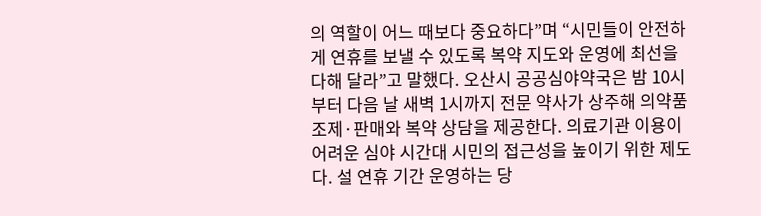의 역할이 어느 때보다 중요하다”며 “시민들이 안전하게 연휴를 보낼 수 있도록 복약 지도와 운영에 최선을 다해 달라”고 말했다. 오산시 공공심야약국은 밤 10시부터 다음 날 새벽 1시까지 전문 약사가 상주해 의약품 조제·판매와 복약 상담을 제공한다. 의료기관 이용이 어려운 심야 시간대 시민의 접근성을 높이기 위한 제도다. 설 연휴 기간 운영하는 당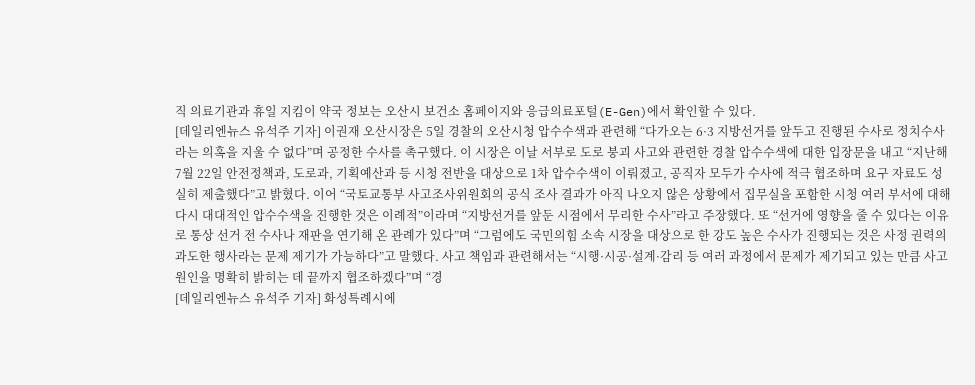직 의료기관과 휴일 지킴이 약국 정보는 오산시 보건소 홈페이지와 응급의료포털(E-Gen)에서 확인할 수 있다.
[데일리엔뉴스 유석주 기자] 이권재 오산시장은 5일 경찰의 오산시청 압수수색과 관련해 “다가오는 6·3 지방선거를 앞두고 진행된 수사로 정치수사라는 의혹을 지울 수 없다”며 공정한 수사를 촉구했다. 이 시장은 이날 서부로 도로 붕괴 사고와 관련한 경찰 압수수색에 대한 입장문을 내고 “지난해 7월 22일 안전정책과, 도로과, 기획예산과 등 시청 전반을 대상으로 1차 압수수색이 이뤄졌고, 공직자 모두가 수사에 적극 협조하며 요구 자료도 성실히 제출했다”고 밝혔다. 이어 “국토교통부 사고조사위원회의 공식 조사 결과가 아직 나오지 않은 상황에서 집무실을 포함한 시청 여러 부서에 대해 다시 대대적인 압수수색을 진행한 것은 이례적”이라며 “지방선거를 앞둔 시점에서 무리한 수사”라고 주장했다. 또 “선거에 영향을 줄 수 있다는 이유로 통상 선거 전 수사나 재판을 연기해 온 관례가 있다”며 “그럼에도 국민의힘 소속 시장을 대상으로 한 강도 높은 수사가 진행되는 것은 사정 권력의 과도한 행사라는 문제 제기가 가능하다”고 말했다. 사고 책임과 관련해서는 “시행·시공·설계·감리 등 여러 과정에서 문제가 제기되고 있는 만큼 사고 원인을 명확히 밝히는 데 끝까지 협조하겠다”며 “경
[데일리엔뉴스 유석주 기자] 화성특례시에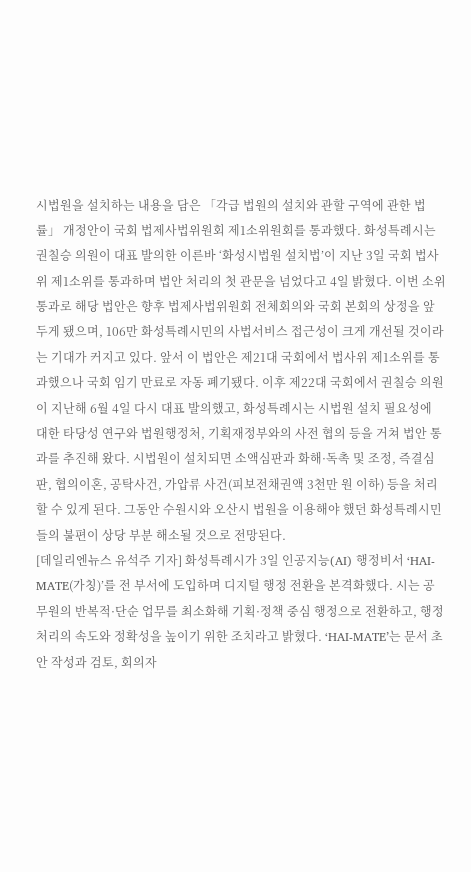시법원을 설치하는 내용을 담은 「각급 법원의 설치와 관할 구역에 관한 법률」 개정안이 국회 법제사법위원회 제1소위원회를 통과했다. 화성특례시는 권칠승 의원이 대표 발의한 이른바 ‘화성시법원 설치법’이 지난 3일 국회 법사위 제1소위를 통과하며 법안 처리의 첫 관문을 넘었다고 4일 밝혔다. 이번 소위 통과로 해당 법안은 향후 법제사법위원회 전체회의와 국회 본회의 상정을 앞두게 됐으며, 106만 화성특례시민의 사법서비스 접근성이 크게 개선될 것이라는 기대가 커지고 있다. 앞서 이 법안은 제21대 국회에서 법사위 제1소위를 통과했으나 국회 임기 만료로 자동 폐기됐다. 이후 제22대 국회에서 권칠승 의원이 지난해 6월 4일 다시 대표 발의했고, 화성특례시는 시법원 설치 필요성에 대한 타당성 연구와 법원행정처, 기획재정부와의 사전 협의 등을 거쳐 법안 통과를 추진해 왔다. 시법원이 설치되면 소액심판과 화해·독촉 및 조정, 즉결심판, 협의이혼, 공탁사건, 가압류 사건(피보전채권액 3천만 원 이하) 등을 처리할 수 있게 된다. 그동안 수원시와 오산시 법원을 이용해야 했던 화성특례시민들의 불편이 상당 부분 해소될 것으로 전망된다.
[데일리엔뉴스 유석주 기자] 화성특례시가 3일 인공지능(AI) 행정비서 ‘HAI-MATE(가칭)’를 전 부서에 도입하며 디지털 행정 전환을 본격화했다. 시는 공무원의 반복적·단순 업무를 최소화해 기획·정책 중심 행정으로 전환하고, 행정 처리의 속도와 정확성을 높이기 위한 조치라고 밝혔다. ‘HAI-MATE’는 문서 초안 작성과 검토, 회의자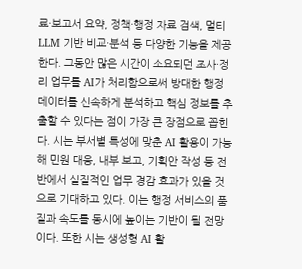료·보고서 요약, 정책·행정 자료 검색, 멀티 LLM 기반 비교·분석 등 다양한 기능을 제공한다. 그동안 많은 시간이 소요되던 조사·정리 업무를 AI가 처리함으로써 방대한 행정 데이터를 신속하게 분석하고 핵심 정보를 추출할 수 있다는 점이 가장 큰 장점으로 꼽힌다. 시는 부서별 특성에 맞춘 AI 활용이 가능해 민원 대응, 내부 보고, 기획안 작성 등 전반에서 실질적인 업무 경감 효과가 있을 것으로 기대하고 있다. 이는 행정 서비스의 품질과 속도를 동시에 높이는 기반이 될 전망이다. 또한 시는 생성형 AI 활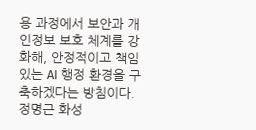용 과정에서 보안과 개인정보 보호 체계를 강화해, 안정적이고 책임 있는 AI 행정 환경을 구축하겠다는 방침이다. 정명근 화성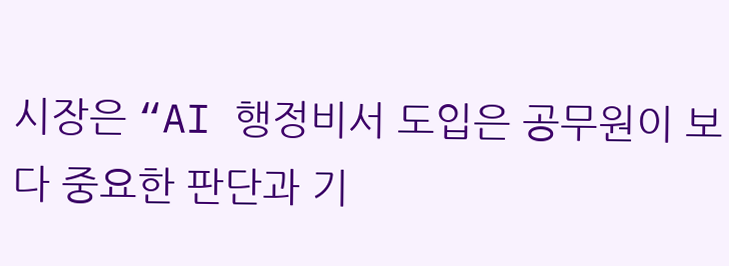시장은 “AI 행정비서 도입은 공무원이 보다 중요한 판단과 기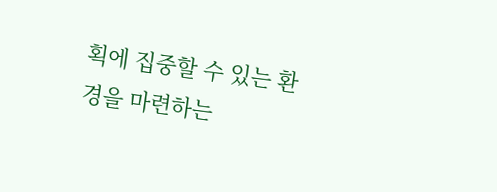획에 집중할 수 있는 환경을 마련하는